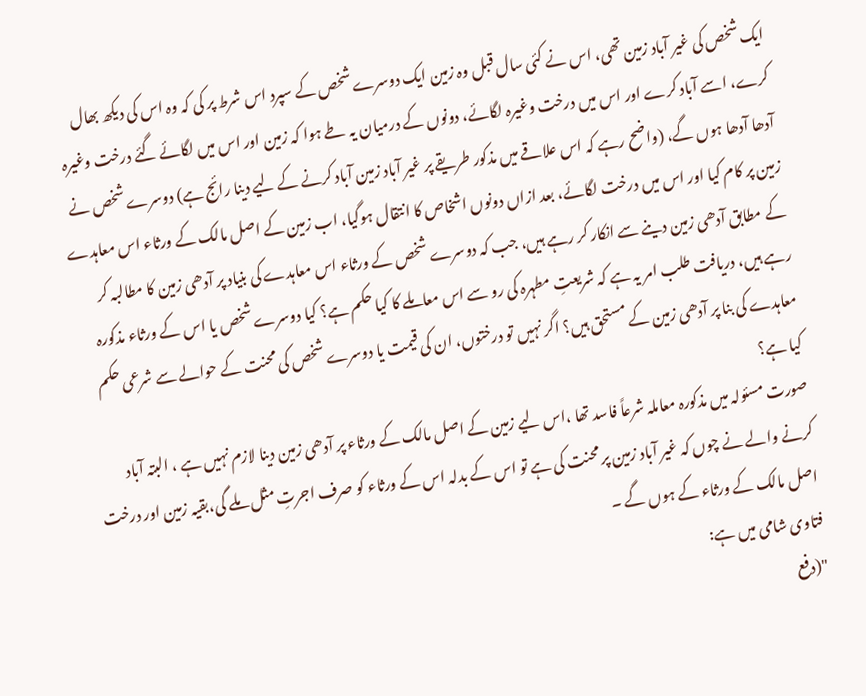ایک شخص کی غیر آباد زمین تھی، اس نے کئی سال قبل وہ زمین ایک دوسرے شخص کے سپرد اس شرط پر کی کہ وہ اس کی دیکھ بھال کرے، اسے آباد کرے اور اس میں درخت وغیرہ لگائے، دونوں کے درمیان یہ طے ہوا کہ زمین اور اس میں لگائے گئے درخت وغیرہ آدھا آدھا ہوں گے، (واضح رہے کہ اس علاقے میں مذکور طریقے پر غیر آباد زمین آباد کرنے کے لیے دینا رائج ہے) دوسرے شخص نے زمین پر کام کیا اور اس میں درخت لگائے، بعد ازاں دونوں اشخاص کا انتقال ہوگیا، اب زمین کے اصل مالک کے ورثاء اس معاہدے کے مطابق آدھی زمین دینے سے انکار کر رہے ہیں، جب کہ دوسرے شخص کے ورثاء اس معاہدے کی بنیاد پر آدھی زمین کا مطالبہ کر رہے ہیں، دریافت طلب امر یہ ہے کہ شریعتِ مطہرہ کی رو سے اس معاملے کا کیا حکم ہے؟ کیا دوسرے شخص یا اس کے ورثاء مذکورہ معاہدے کی بنا پر آدھی زمین کے مستحق ہیں؟ اگر نہیں تو درختوں، ان کی قیمت یا دوسرے شخص کی محنت کے حوالے سے شرعی حکم کیا ہے؟
صورت مسئولہ میں مذکورہ معاملہ شرعاً فاسد تھا ،اس لیے زمین کے اصل مالک کے ورثاء پر آدھی زمین دینا لازم نہیں ہے ، البتہ آباد کرنے والے نے چوں کہ غیر آباد زمین پر محنت کی ہے تو اس کے بدلہ اس کے ورثاء کو صرف اجرتِ مثل ملے گی،بقیہ زمین اور درخت اصل مالک کے ورثاء کے ہوں گے ۔
فتاوی شامی میں ہے:
"(دفع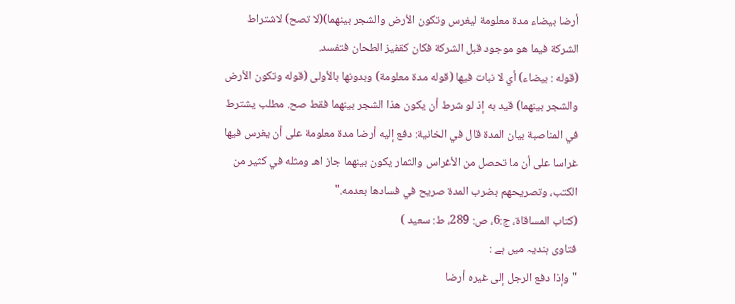أرضا بيضاء مدة معلومة ليغرس وتكون الأرض والشجر بينهما)(لا تصح) لاشتراط الشركة فيما هو موجود قبل الشركة فكان كقفيز الطحان فتفسد.
(قوله : بيضاء) أي لا نبات فيها (قوله مدة معلومة) وبدونها بالأولى (قوله وتكون الأرض والشجر بينهما) قيد به إذ لو شرط أن يكون هذا الشجر بينهما فقط صح. مطلب يشترط في المناصبة بيان المدة قال في الخانية: دفع إليه أرضا مدة معلومة على أن يغرس فيها غراسا على أن ما تحصل من الأغراس والثمار يكون بينهما جاز اهـ ومثله في كثير من الكتب، وتصريحهم بضرب المدة صريح في فسادها بعدمه."
(كتاب المساقاة، ج:6، ص: 289، ط: سعید )
فتاوی ہندیہ میں ہے :
"وإذا دفع الرجل إلى غيره أرضا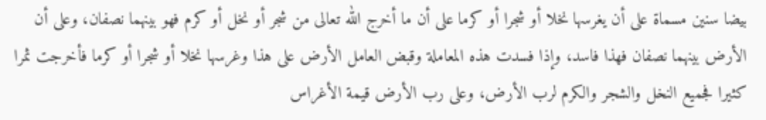بيضا سنين مسماة على أن يغرسها نخلا أو شجرا أو كرما على أن ما أخرج الله تعالى من شجر أو نخل أو كرم فهو بينهما نصفان، وعلى أن الأرض بينهما نصفان فهذا فاسد، وإذا فسدت هذه المعاملة وقبض العامل الأرض على هذا وغرسها نخلا أو شجرا أو كرما فأخرجت ثمرا كثيرا فجميع النخل والشجر والكرم لرب الأرض، وعلى رب الأرض قيمة الأغراس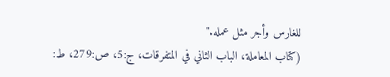للغارس وأجر مثل عمله."
(كتاب المعاملة، الباب الثاني في المتفرقات، ج:5، ص:279، ط: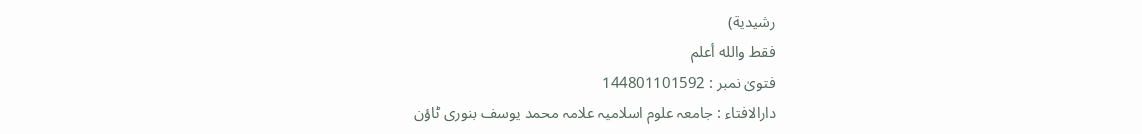رشيدية)
فقط والله أعلم
فتویٰ نمبر : 144801101592
دارالافتاء : جامعہ علوم اسلامیہ علامہ محمد یوسف بنوری ٹاؤن